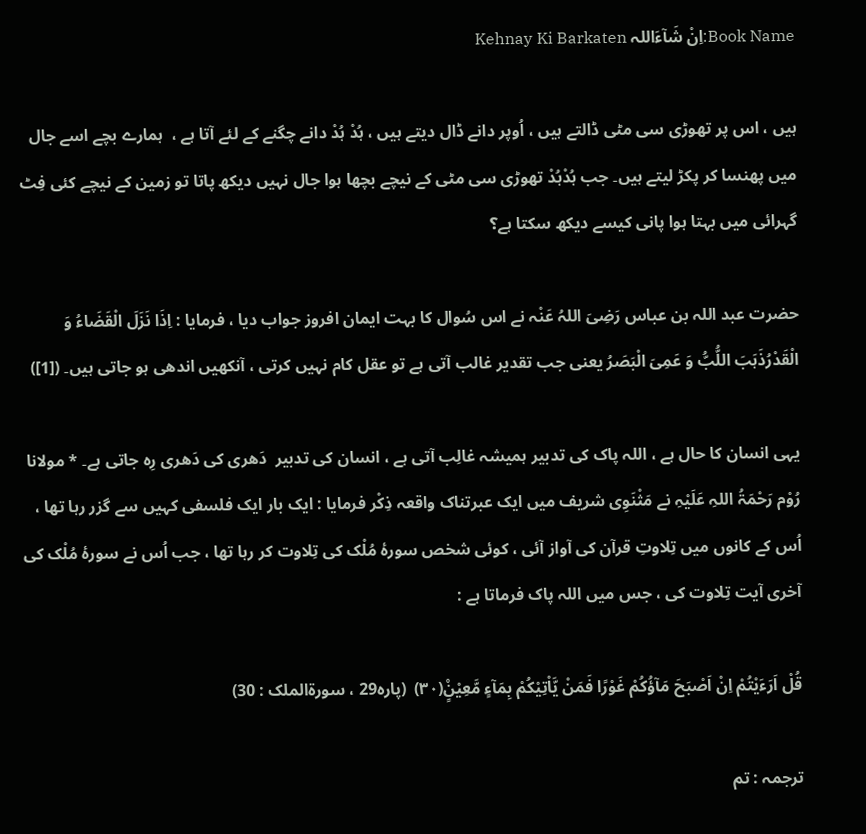Book Name:اِنْ شَآءَاللہ Kehnay Ki Barkaten

ہیں ، اس پر تھوڑی سی مٹی ڈالتے ہیں ، اُوپر دانے ڈال دیتے ہیں ، ہُدْ ہُدْ دانے چگنے کے لئے آتا ہے ،  ہمارے بچے اسے جال میں پھنسا کر پکڑ لیتے ہیں۔ جب ہُدْہُدْ تھوڑی سی مٹی کے نیچے بچھا ہوا جال نہیں دیکھ پاتا تو زمین کے نیچے کئی فِٹ گہرائی میں بہتا ہوا پانی کیسے دیکھ سکتا ہے؟

حضرت عبد اللہ بن عباس رَضِیَ اللہُ عَنْہ نے اس سُوال کا بہت ایمان افروز جواب دیا ، فرمایا : اِذَا نَزَلَ الْقَضَاءُ وَ الْقَدْرُذَہَبَ اللُّبُّ وَ عَمِیَ الْبَصَرُ یعنی جب تقدیر غالب آتی ہے تو عقل کام نہیں کرتی ، آنکھیں اندھی ہو جاتی ہیں۔ ([1])

یہی انسان کا حال ہے ، اللہ پاک کی تدبیر ہمیشہ غالِب آتی ہے ، انسان کی تدبیر  دَھری کی دَھری رِہ جاتی ہے۔ * مولانا رُوْم رَحْمَۃُ اللہِ عَلَیْہِ نے مَثْنَوِی شریف میں ایک عبرتناک واقعہ ذِکْر فرمایا : ایک بار ایک فلسفی کہیں سے گزر رہا تھا ،  اُس کے کانوں میں تِلاوتِ قرآن کی آواز آئی ، کوئی شخص سورۂ مُلْک کی تِلاوت کر رہا تھا ، جب اُس نے سورۂ مُلْک کی آخری آیت تِلاوت کی ، جس میں اللہ پاک فرماتا ہے :

قُلْ اَرَءَیْتُمْ اِنْ اَصْبَحَ مَآؤُكُمْ غَوْرًا فَمَنْ یَّاْتِیْكُمْ بِمَآءٍ مَّعِیْنٍ۠(۳۰)  (پارہ29 ، سورۃالملک : 30)

ترجمہ : تم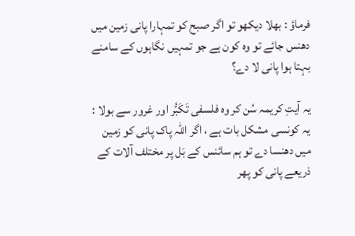فرماؤ : بھلا دیکھو تو اگر صبح کو تمہارا پانی زمین میں دھنس جائے تو وہ کون ہے جو تمہیں نگاہوں کے سامنے بہتا ہوا پانی لا دے؟

یہ آیتِ کریمہ سُن کر وہ فلسفی تَکَبُّر اور غرور سے بولا :  یہ کونسی مشکل بات ہے ، اگر اللہ پاک پانی کو زمین میں دھنسا دے تو ہم سائنس کے بَل پر مختلف آلات کے ذریعے پانی کو پھر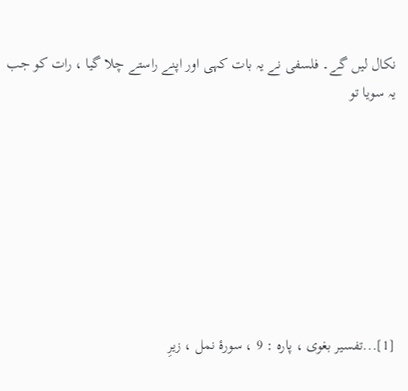نکال لیں گے۔ فلسفی نے یہ بات کہی اور اپنے راستے چلا گیا ، رات کو جب یہ سویا تو








[1]...تفسیر بغوی ، پارہ : 9 ، سورۂ نمل ، زیرِ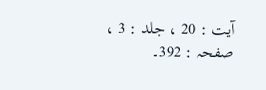آیت : 20 ، جلد : 3 ، صفحہ : 392۔